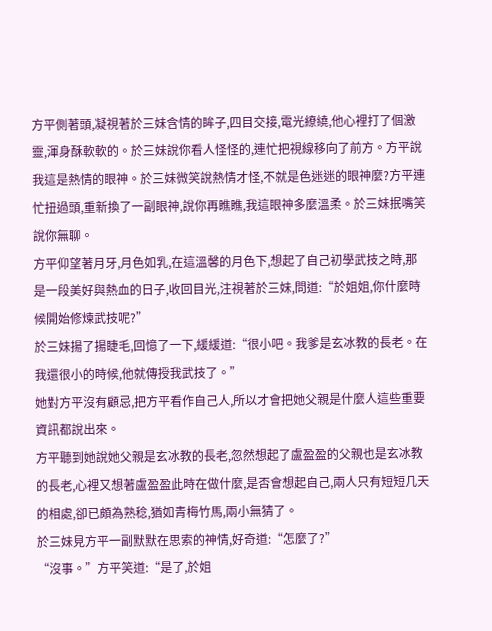方平側著頭,凝視著於三妹含情的眸子,四目交接,電光繚繞,他心裡打了個激靈,渾身酥軟軟的。於三妹說你看人怪怪的,連忙把視線移向了前方。方平說我這是熱情的眼神。於三妹微笑說熱情才怪,不就是色迷迷的眼神麼?方平連忙扭過頭,重新換了一副眼神,說你再瞧瞧,我這眼神多麼溫柔。於三妹抿嘴笑說你無聊。
方平仰望著月牙,月色如乳,在這溫馨的月色下,想起了自己初學武技之時,那是一段美好與熱血的日子,收回目光,注視著於三妹,問道:“於姐姐,你什麼時候開始修煉武技呢?”
於三妹揚了揚睫毛,回憶了一下,緩緩道:“很小吧。我爹是玄冰教的長老。在我還很小的時候,他就傳授我武技了。”
她對方平沒有顧忌,把方平看作自己人,所以才會把她父親是什麼人這些重要資訊都說出來。
方平聽到她說她父親是玄冰教的長老,忽然想起了盧盈盈的父親也是玄冰教的長老,心裡又想著盧盈盈此時在做什麼,是否會想起自己,兩人只有短短几天的相處,卻已頗為熟稔,猶如青梅竹馬,兩小無猜了。
於三妹見方平一副默默在思索的神情,好奇道:“怎麼了?”
“沒事。”方平笑道:“是了,於姐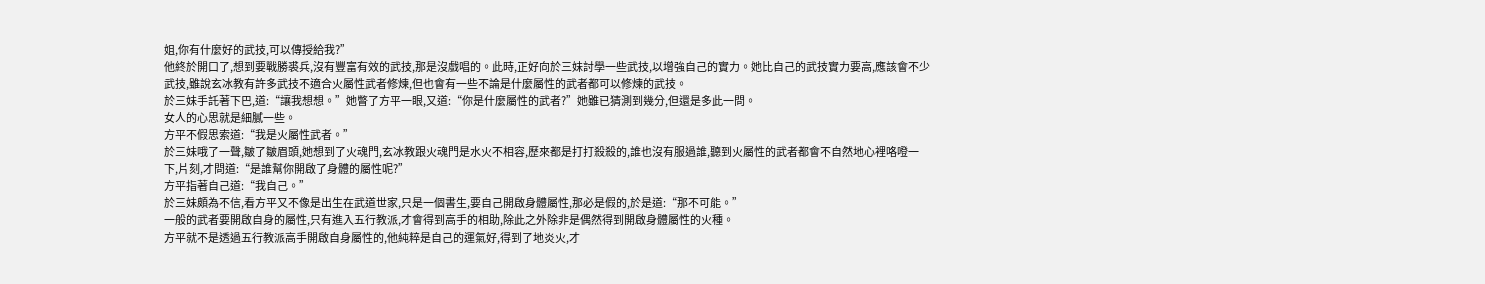姐,你有什麼好的武技,可以傳授給我?”
他終於開口了,想到要戰勝裘兵,沒有豐富有效的武技,那是沒戲唱的。此時,正好向於三妹討學一些武技,以增強自己的實力。她比自己的武技實力要高,應該會不少武技,雖說玄冰教有許多武技不適合火屬性武者修煉,但也會有一些不論是什麼屬性的武者都可以修煉的武技。
於三妹手託著下巴,道:“讓我想想。”她瞥了方平一眼,又道:“你是什麼屬性的武者?”她雖已猜測到幾分,但還是多此一問。
女人的心思就是細膩一些。
方平不假思索道:“我是火屬性武者。”
於三妹哦了一聲,皺了皺眉頭,她想到了火魂門,玄冰教跟火魂門是水火不相容,歷來都是打打殺殺的,誰也沒有服過誰,聽到火屬性的武者都會不自然地心裡咯噔一下,片刻,才問道:“是誰幫你開啟了身體的屬性呢?”
方平指著自己道:“我自己。”
於三妹頗為不信,看方平又不像是出生在武道世家,只是一個書生,要自己開啟身體屬性,那必是假的,於是道:“那不可能。”
一般的武者要開啟自身的屬性,只有進入五行教派,才會得到高手的相助,除此之外除非是偶然得到開啟身體屬性的火種。
方平就不是透過五行教派高手開啟自身屬性的,他純粹是自己的運氣好,得到了地炎火,才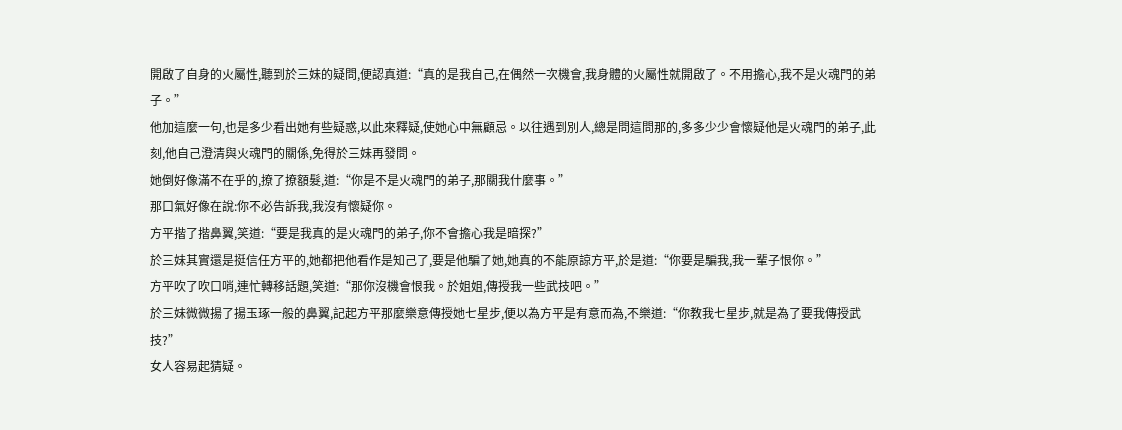開啟了自身的火屬性,聽到於三妹的疑問,便認真道:“真的是我自己,在偶然一次機會,我身體的火屬性就開啟了。不用擔心,我不是火魂門的弟子。”
他加這麼一句,也是多少看出她有些疑惑,以此來釋疑,使她心中無顧忌。以往遇到別人,總是問這問那的,多多少少會懷疑他是火魂門的弟子,此刻,他自己澄清與火魂門的關係,免得於三妹再發問。
她倒好像滿不在乎的,撩了撩額髮,道:“你是不是火魂門的弟子,那關我什麼事。”
那口氣好像在說:你不必告訴我,我沒有懷疑你。
方平揩了揩鼻翼,笑道:“要是我真的是火魂門的弟子,你不會擔心我是暗探?”
於三妹其實還是挺信任方平的,她都把他看作是知己了,要是他騙了她,她真的不能原諒方平,於是道:“你要是騙我,我一輩子恨你。”
方平吹了吹口哨,連忙轉移話題,笑道:“那你沒機會恨我。於姐姐,傳授我一些武技吧。”
於三妹微微揚了揚玉琢一般的鼻翼,記起方平那麼樂意傳授她七星步,便以為方平是有意而為,不樂道:“你教我七星步,就是為了要我傳授武技?”
女人容易起猜疑。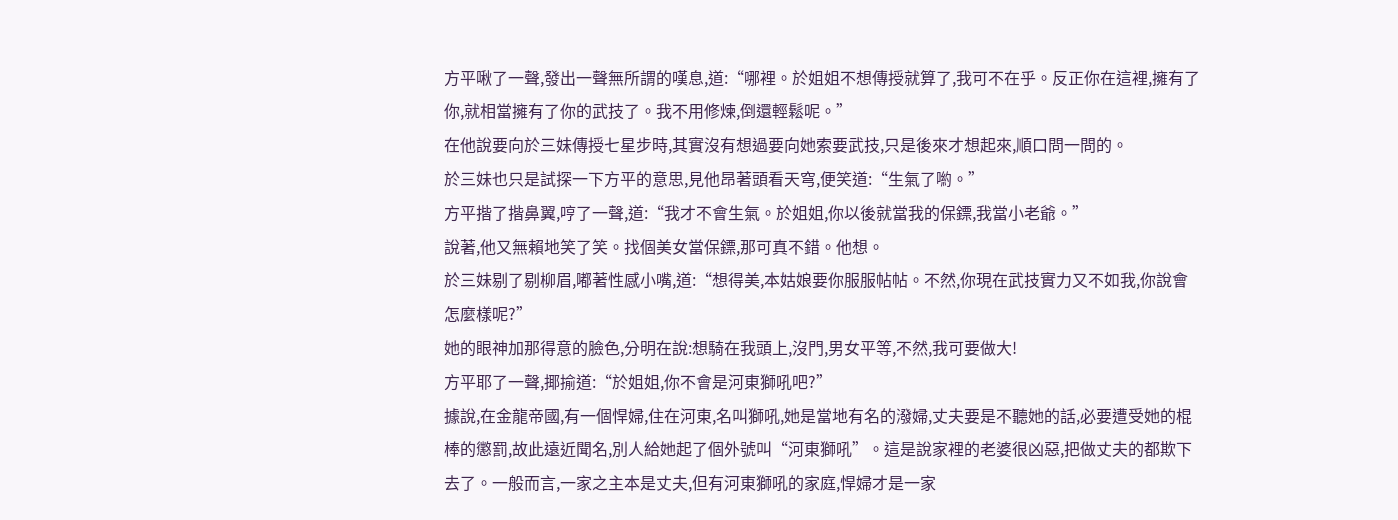方平啾了一聲,發出一聲無所謂的嘆息,道:“哪裡。於姐姐不想傳授就算了,我可不在乎。反正你在這裡,擁有了你,就相當擁有了你的武技了。我不用修煉,倒還輕鬆呢。”
在他說要向於三妹傳授七星步時,其實沒有想過要向她索要武技,只是後來才想起來,順口問一問的。
於三妹也只是試探一下方平的意思,見他昂著頭看天穹,便笑道:“生氣了喲。”
方平揩了揩鼻翼,哼了一聲,道:“我才不會生氣。於姐姐,你以後就當我的保鏢,我當小老爺。”
說著,他又無賴地笑了笑。找個美女當保鏢,那可真不錯。他想。
於三妹剔了剔柳眉,嘟著性感小嘴,道:“想得美,本姑娘要你服服帖帖。不然,你現在武技實力又不如我,你說會怎麼樣呢?”
她的眼神加那得意的臉色,分明在說:想騎在我頭上,沒門,男女平等,不然,我可要做大!
方平耶了一聲,揶揄道:“於姐姐,你不會是河東獅吼吧?”
據說,在金龍帝國,有一個悍婦,住在河東,名叫獅吼,她是當地有名的潑婦,丈夫要是不聽她的話,必要遭受她的棍棒的懲罰,故此遠近聞名,別人給她起了個外號叫“河東獅吼”。這是說家裡的老婆很凶惡,把做丈夫的都欺下去了。一般而言,一家之主本是丈夫,但有河東獅吼的家庭,悍婦才是一家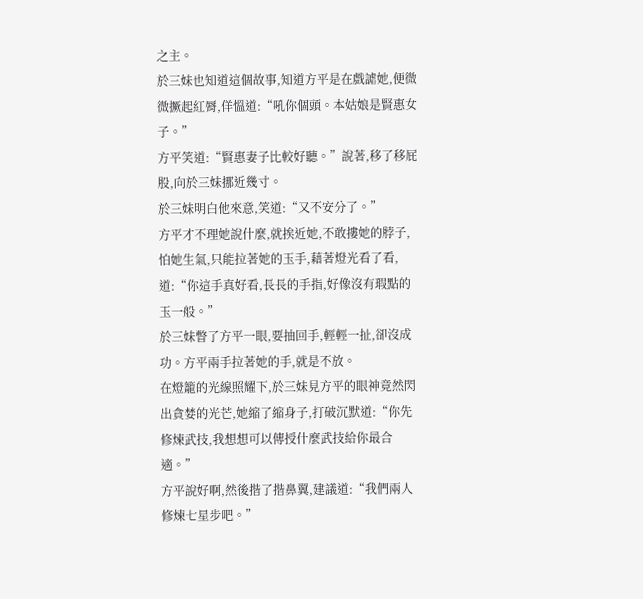之主。
於三妹也知道這個故事,知道方平是在戲謔她,便微微撅起紅脣,佯慍道:“吼你個頭。本姑娘是賢惠女子。”
方平笑道:“賢惠妻子比較好聽。”說著,移了移屁股,向於三妹挪近幾寸。
於三妹明白他來意,笑道:“又不安分了。”
方平才不理她說什麼,就挨近她,不敢摟她的脖子,怕她生氣,只能拉著她的玉手,藉著燈光看了看,道:“你這手真好看,長長的手指,好像沒有瑕點的玉一般。”
於三妹瞥了方平一眼,要抽回手,輕輕一扯,卻沒成功。方平兩手拉著她的手,就是不放。
在燈籠的光線照耀下,於三妹見方平的眼神竟然閃出貪婪的光芒,她縮了縮身子,打破沉默道:“你先修煉武技,我想想可以傳授什麼武技給你最合適。”
方平說好啊,然後揩了揩鼻翼,建議道:“我們兩人修煉七星步吧。”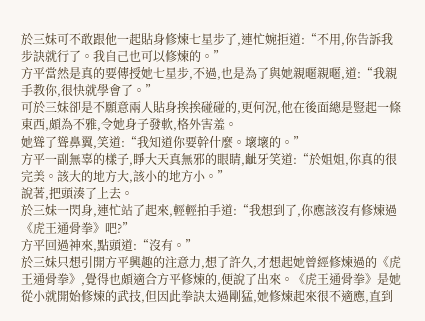於三妹可不敢跟他一起貼身修煉七星步了,連忙婉拒道:“不用,你告訴我步訣就行了。我自己也可以修煉的。”
方平當然是真的要傳授她七星步,不過,也是為了與她親暱親暱,道:“我親手教你,很快就學會了。”
可於三妹卻是不願意兩人貼身挨挨碰碰的,更何況,他在後面總是豎起一條東西,頗為不雅,令她身子發軟,格外害羞。
她聳了聳鼻翼,笑道:“我知道你要幹什麼。壞壞的。”
方平一副無辜的樣子,睜大天真無邪的眼睛,齜牙笑道:“於姐姐,你真的很完美。該大的地方大,該小的地方小。”
說著,把頭湊了上去。
於三妹一閃身,連忙站了起來,輕輕拍手道:“我想到了,你應該沒有修煉過《虎王通骨拳》吧?”
方平回過神來,點頭道:“沒有。”
於三妹只想引開方平興趣的注意力,想了許久,才想起她曾經修煉過的《虎王通骨拳》,覺得也頗適合方平修煉的,便說了出來。《虎王通骨拳》是她從小就開始修煉的武技,但因此拳訣太過剛猛,她修煉起來很不適應,直到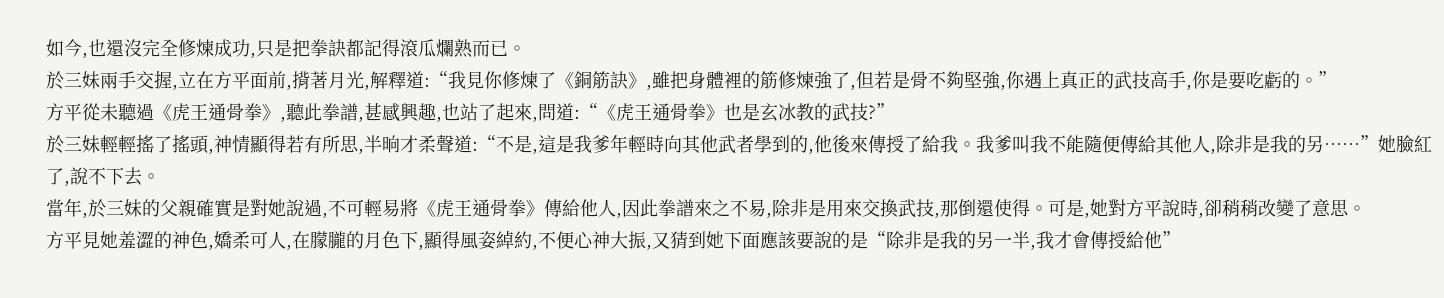如今,也還沒完全修煉成功,只是把拳訣都記得滾瓜爛熟而已。
於三妹兩手交握,立在方平面前,揹著月光,解釋道:“我見你修煉了《銅筋訣》,雖把身體裡的筋修煉強了,但若是骨不夠堅強,你遇上真正的武技高手,你是要吃虧的。”
方平從未聽過《虎王通骨拳》,聽此拳譜,甚感興趣,也站了起來,問道:“《虎王通骨拳》也是玄冰教的武技?”
於三妹輕輕搖了搖頭,神情顯得若有所思,半晌才柔聲道:“不是,這是我爹年輕時向其他武者學到的,他後來傳授了給我。我爹叫我不能隨便傳給其他人,除非是我的另……”她臉紅了,說不下去。
當年,於三妹的父親確實是對她說過,不可輕易將《虎王通骨拳》傳給他人,因此拳譜來之不易,除非是用來交換武技,那倒還使得。可是,她對方平說時,卻稍稍改變了意思。
方平見她羞澀的神色,嬌柔可人,在朦朧的月色下,顯得風姿綽約,不便心神大振,又猜到她下面應該要說的是“除非是我的另一半,我才會傳授給他”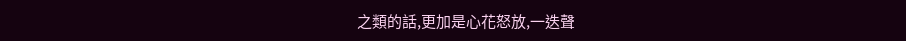之類的話,更加是心花怒放,一迭聲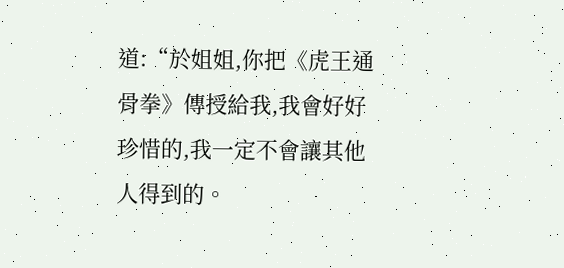道:“於姐姐,你把《虎王通骨拳》傳授給我,我會好好珍惜的,我一定不會讓其他人得到的。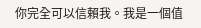你完全可以信賴我。我是一個值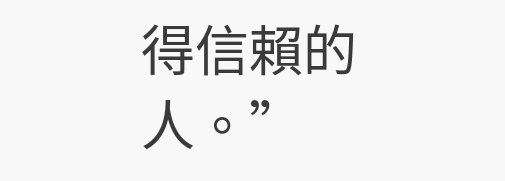得信賴的人。”